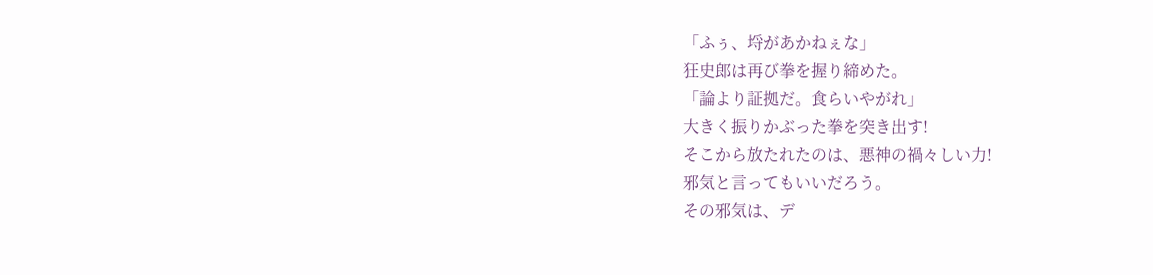「ふぅ、埒があかねぇな」
狂史郎は再び拳を握り締めた。
「論より証拠だ。食らいやがれ」
大きく振りかぶった拳を突き出す!
そこから放たれたのは、悪神の禍々しい力!
邪気と言ってもいいだろう。
その邪気は、デ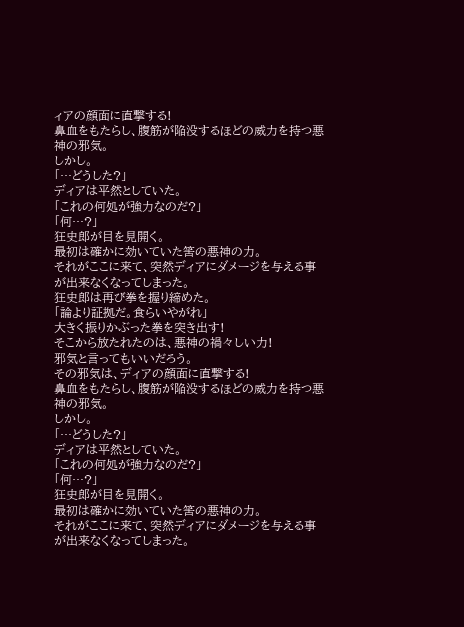ィアの顔面に直撃する!
鼻血をもたらし、腹筋が陥没するほどの威力を持つ悪神の邪気。
しかし。
「…どうした?」
ディアは平然としていた。
「これの何処が強力なのだ?」
「何…?」
狂史郎が目を見開く。
最初は確かに効いていた筈の悪神の力。
それがここに来て、突然ディアにダメージを与える事が出来なくなってしまった。
狂史郎は再び拳を握り締めた。
「論より証拠だ。食らいやがれ」
大きく振りかぶった拳を突き出す!
そこから放たれたのは、悪神の禍々しい力!
邪気と言ってもいいだろう。
その邪気は、ディアの顔面に直撃する!
鼻血をもたらし、腹筋が陥没するほどの威力を持つ悪神の邪気。
しかし。
「…どうした?」
ディアは平然としていた。
「これの何処が強力なのだ?」
「何…?」
狂史郎が目を見開く。
最初は確かに効いていた筈の悪神の力。
それがここに来て、突然ディアにダメージを与える事が出来なくなってしまった。